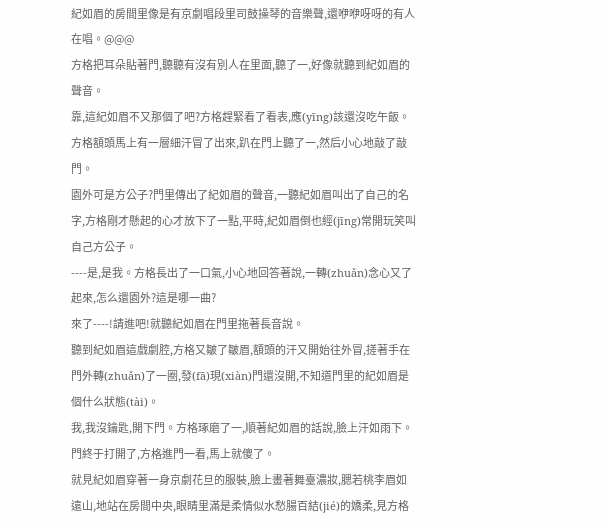紀如眉的房間里像是有京劇唱段里司鼓操琴的音樂聲,還咿咿呀呀的有人在唱。@@@
方格把耳朵貼著門,聽聽有沒有別人在里面,聽了一,好像就聽到紀如眉的聲音。
靠,這紀如眉不又那個了吧?方格趕緊看了看表,應(yīng)該還沒吃午飯。
方格額頭馬上有一層細汗冒了出來,趴在門上聽了一,然后小心地敲了敲門。
園外可是方公子?門里傳出了紀如眉的聲音,一聽紀如眉叫出了自己的名字,方格剛才懸起的心才放下了一點,平時,紀如眉倒也經(jīng)常開玩笑叫自己方公子。
----是,是我。方格長出了一口氣,小心地回答著說,一轉(zhuǎn)念心又了起來,怎么還園外?這是哪一曲?
來了----!請進吧!就聽紀如眉在門里拖著長音說。
聽到紀如眉這戲劇腔,方格又皺了皺眉,額頭的汗又開始往外冒,搓著手在門外轉(zhuǎn)了一圈,發(fā)現(xiàn)門還沒開,不知道門里的紀如眉是個什么狀態(tài)。
我,我沒鑰匙,開下門。方格琢磨了一,順著紀如眉的話說,臉上汗如雨下。
門終于打開了,方格進門一看,馬上就傻了。
就見紀如眉穿著一身京劇花旦的服裝,臉上畫著舞臺濃妝,腮若桃李眉如遠山,地站在房間中央,眼睛里滿是柔情似水愁腸百結(jié)的嬌柔,見方格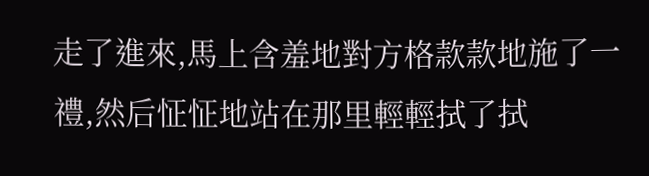走了進來,馬上含羞地對方格款款地施了一禮,然后怔怔地站在那里輕輕拭了拭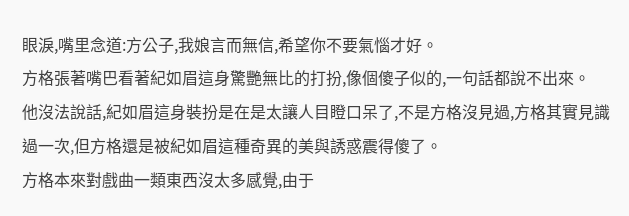眼淚,嘴里念道:方公子,我娘言而無信,希望你不要氣惱才好。
方格張著嘴巴看著紀如眉這身驚艷無比的打扮,像個傻子似的,一句話都說不出來。
他沒法說話,紀如眉這身裝扮是在是太讓人目瞪口呆了,不是方格沒見過,方格其實見識過一次,但方格還是被紀如眉這種奇異的美與誘惑震得傻了。
方格本來對戲曲一類東西沒太多感覺,由于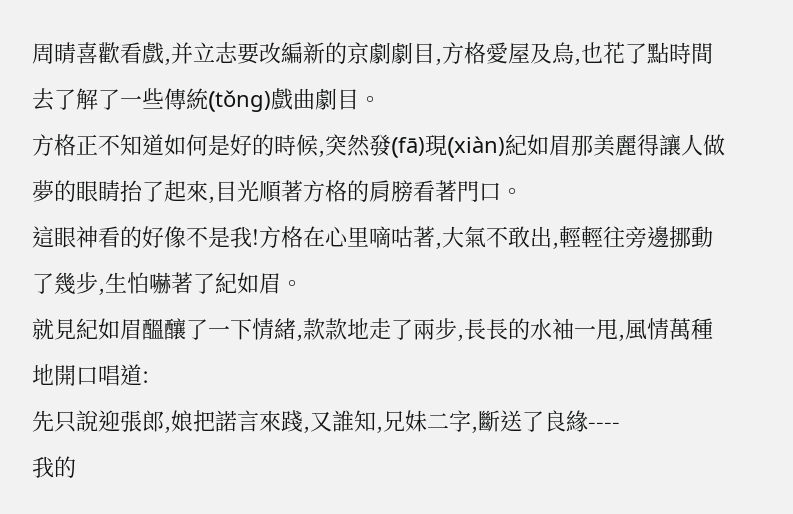周晴喜歡看戲,并立志要改編新的京劇劇目,方格愛屋及烏,也花了點時間去了解了一些傳統(tǒng)戲曲劇目。
方格正不知道如何是好的時候,突然發(fā)現(xiàn)紀如眉那美麗得讓人做夢的眼睛抬了起來,目光順著方格的肩膀看著門口。
這眼神看的好像不是我!方格在心里嘀咕著,大氣不敢出,輕輕往旁邊挪動了幾步,生怕嚇著了紀如眉。
就見紀如眉醞釀了一下情緒,款款地走了兩步,長長的水袖一甩,風情萬種地開口唱道:
先只說迎張郎,娘把諾言來踐,又誰知,兄妹二字,斷送了良緣----
我的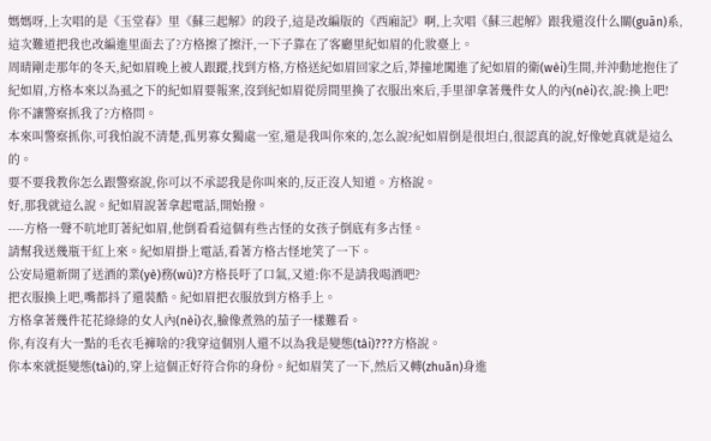媽媽呀,上次唱的是《玉堂春》里《蘇三起解》的段子,這是改編版的《西廂記》啊,上次唱《蘇三起解》跟我還沒什么關(guān)系,這次難道把我也改編進里面去了?方格擦了擦汗,一下子靠在了客廳里紀如眉的化妝臺上。
周晴剛走那年的冬天,紀如眉晚上被人跟蹤,找到方格,方格送紀如眉回家之后,莽撞地闖進了紀如眉的衛(wèi)生間,并沖動地抱住了紀如眉,方格本來以為虱之下的紀如眉要報案,沒到紀如眉從房間里換了衣服出來后,手里卻拿著幾件女人的內(nèi)衣,說:換上吧!
你不讓警察抓我了?方格問。
本來叫警察抓你,可我怕說不清楚,孤男寡女獨處一室,還是我叫你來的,怎么說?紀如眉倒是很坦白,很認真的說,好像她真就是這么的。
要不要我教你怎么跟警察說,你可以不承認我是你叫來的,反正沒人知道。方格說。
好,那我就這么說。紀如眉說著拿起電話,開始撥。
----方格一聲不吭地盯著紀如眉,他倒看看這個有些古怪的女孩子倒底有多古怪。
請幫我送幾瓶干紅上來。紀如眉掛上電話,看著方格古怪地笑了一下。
公安局還新開了送酒的業(yè)務(wù)?方格長吁了口氣,又道:你不是請我喝酒吧?
把衣服換上吧,嘴都抖了還裝酷。紀如眉把衣服放到方格手上。
方格拿著幾件花花綠綠的女人內(nèi)衣,臉像煮熟的茄子一樣難看。
你,有沒有大一點的毛衣毛褲啥的?我穿這個別人還不以為我是變態(tài)???方格說。
你本來就挺變態(tài)的,穿上這個正好符合你的身份。紀如眉笑了一下,然后又轉(zhuǎn)身進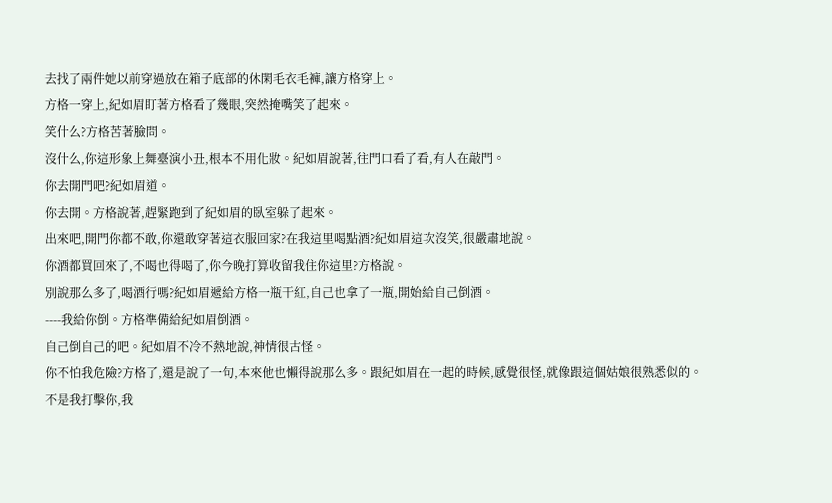去找了兩件她以前穿過放在箱子底部的休閑毛衣毛褲,讓方格穿上。
方格一穿上,紀如眉盯著方格看了幾眼,突然掩嘴笑了起來。
笑什么?方格苦著臉問。
沒什么,你這形象上舞臺演小丑,根本不用化妝。紀如眉說著,往門口看了看,有人在敲門。
你去開門吧?紀如眉道。
你去開。方格說著,趕緊跑到了紀如眉的臥室躲了起來。
出來吧,開門你都不敢,你還敢穿著這衣服回家?在我這里喝點酒?紀如眉這次沒笑,很嚴肅地說。
你酒都買回來了,不喝也得喝了,你今晚打算收留我住你這里?方格說。
別說那么多了,喝酒行嗎?紀如眉遞給方格一瓶干紅,自己也拿了一瓶,開始給自己倒酒。
----我給你倒。方格準備給紀如眉倒酒。
自己倒自己的吧。紀如眉不冷不熱地說,神情很古怪。
你不怕我危險?方格了,還是說了一句,本來他也懶得說那么多。跟紀如眉在一起的時候,感覺很怪,就像跟這個姑娘很熟悉似的。
不是我打擊你,我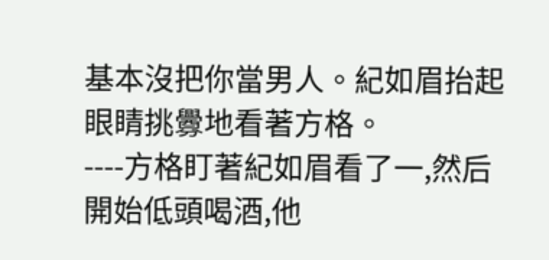基本沒把你當男人。紀如眉抬起眼睛挑釁地看著方格。
----方格盯著紀如眉看了一,然后開始低頭喝酒,他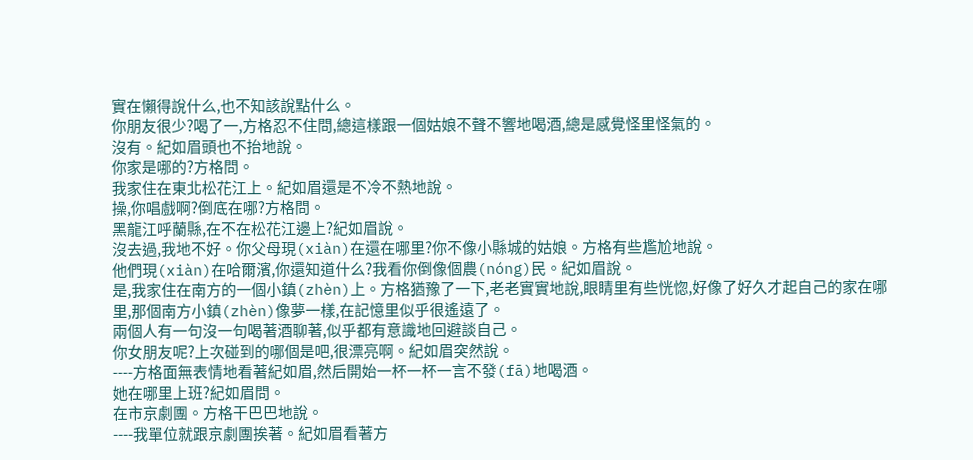實在懶得說什么,也不知該說點什么。
你朋友很少?喝了一,方格忍不住問,總這樣跟一個姑娘不聲不響地喝酒,總是感覺怪里怪氣的。
沒有。紀如眉頭也不抬地說。
你家是哪的?方格問。
我家住在東北松花江上。紀如眉還是不冷不熱地說。
操,你唱戲啊?倒底在哪?方格問。
黑龍江呼蘭縣,在不在松花江邊上?紀如眉說。
沒去過,我地不好。你父母現(xiàn)在還在哪里?你不像小縣城的姑娘。方格有些尷尬地說。
他們現(xiàn)在哈爾濱,你還知道什么?我看你倒像個農(nóng)民。紀如眉說。
是,我家住在南方的一個小鎮(zhèn)上。方格猶豫了一下,老老實實地說,眼睛里有些恍惚,好像了好久才起自己的家在哪里,那個南方小鎮(zhèn)像夢一樣,在記憶里似乎很遙遠了。
兩個人有一句沒一句喝著酒聊著,似乎都有意識地回避談自己。
你女朋友呢?上次碰到的哪個是吧,很漂亮啊。紀如眉突然說。
----方格面無表情地看著紀如眉,然后開始一杯一杯一言不發(fā)地喝酒。
她在哪里上班?紀如眉問。
在市京劇團。方格干巴巴地說。
----我單位就跟京劇團挨著。紀如眉看著方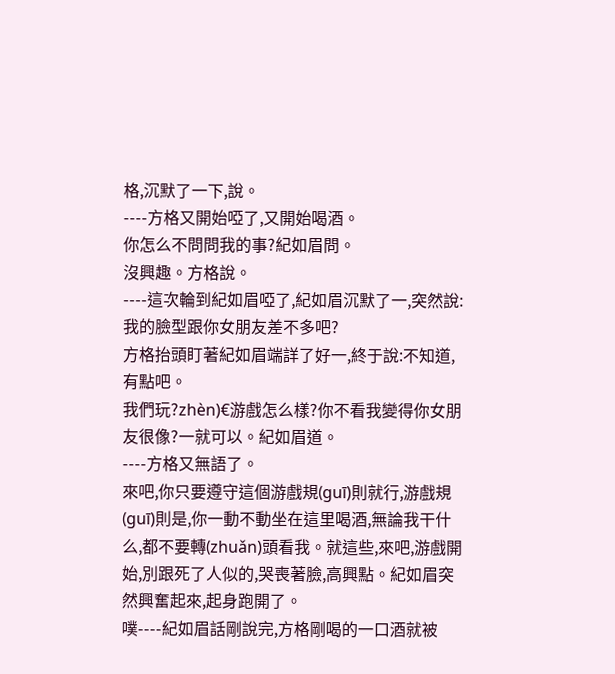格,沉默了一下,說。
----方格又開始啞了,又開始喝酒。
你怎么不問問我的事?紀如眉問。
沒興趣。方格說。
----這次輪到紀如眉啞了,紀如眉沉默了一,突然說:我的臉型跟你女朋友差不多吧?
方格抬頭盯著紀如眉端詳了好一,終于說:不知道,有點吧。
我們玩?zhèn)€游戲怎么樣?你不看我變得你女朋友很像?一就可以。紀如眉道。
----方格又無語了。
來吧,你只要遵守這個游戲規(guī)則就行,游戲規(guī)則是,你一動不動坐在這里喝酒,無論我干什么,都不要轉(zhuǎn)頭看我。就這些,來吧,游戲開始,別跟死了人似的,哭喪著臉,高興點。紀如眉突然興奮起來,起身跑開了。
噗----紀如眉話剛說完,方格剛喝的一口酒就被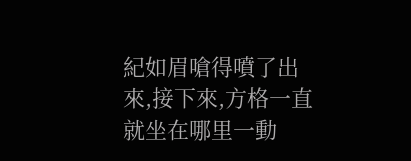紀如眉嗆得噴了出來,接下來,方格一直就坐在哪里一動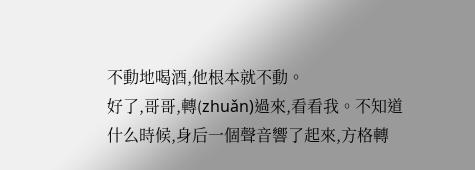不動地喝酒,他根本就不動。
好了,哥哥,轉(zhuǎn)過來,看看我。不知道什么時候,身后一個聲音響了起來,方格轉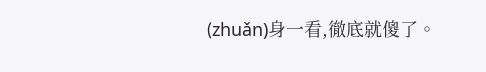(zhuǎn)身一看,徹底就傻了。